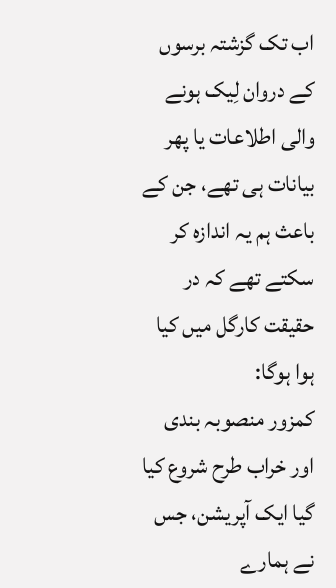اب تک گزشتہ برسوں کے دروان لِیک ہونے والی اطلاعات یا پھر بیانات ہی تھے، جن کے باعث ہم یہ اندازہ کر سکتے تھے کہ در حقیقت کارگل میں کیا ہوا ہوگا:
کمزور منصوبہ بندی اور خراب طرح شروع کیا گیا ایک آپریشن، جس نے ہمارے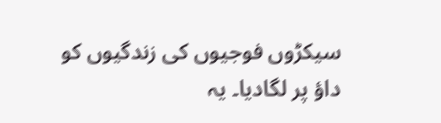سیکڑوں فوجیوں کی زندگیوں کو داؤ پر لگادیا۔ یہ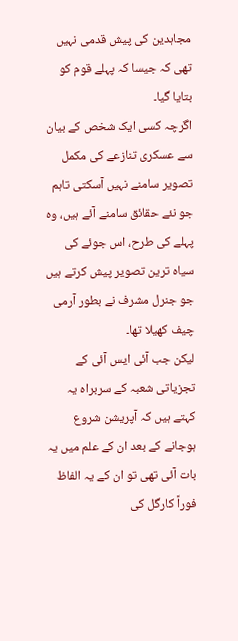مجاہدین کی پیش قدمی نہیں تھی کہ جیسا کہ پہلے قوم کو بتایا گیا۔
اگرچہ کسی ایک شخص کے بیان سے عسکری تنازعے کی مکمل تصویر سامنے نہیں آسکتی تاہم جو نئے حقائق سامنے آئے ہیں، وہ پہلے کی طرح، اس جوئے کی سیاہ ترین تصویر پیش کرتے ہیں جو جنرل مشرف نے بطور آرمی چیف کھیلا تھا۔
لیکن جب آئی ایس آئی کے تجزیاتی شعبہ کے سربراہ یہ کہتے ہیں کہ آپریشن شروع ہوجانے کے بعد ان کے علم میں یہ بات آئی تھی تو ان کے یہ الفاظ فوراً کارگل کی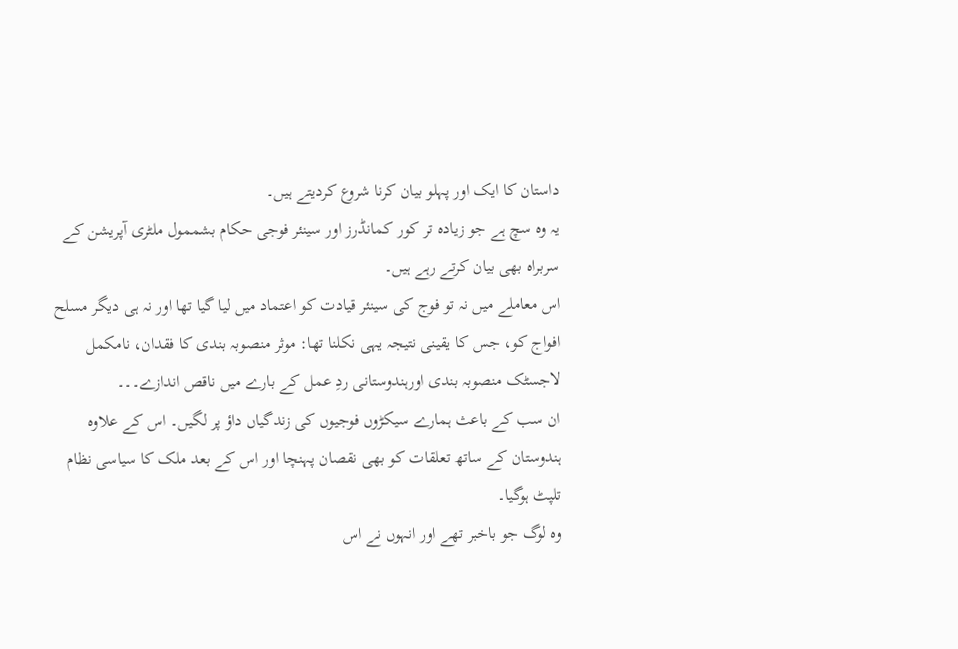داستان کا ایک اور پہلو بیان کرنا شروع کردیتے ہیں۔
یہ وہ سچ ہے جو زیادہ تر کور کمانڈرز اور سینئر فوجی حکام بشممول ملٹری آپریشن کے سربراہ بھی بیان کرتے رہے ہیں۔
اس معاملے میں نہ تو فوج کی سینئر قیادت کو اعتماد میں لیا گیا تھا اور نہ ہی دیگر مسلح افواج کو، جس کا یقینی نتیجہ یہی نکلنا تھا: موثر منصوبہ بندی کا فقدان، نامکمل لاجسٹک منصوبہ بندی اورہندوستانی ردِ عمل کے بارے میں ناقص اندازے۔۔۔
ان سب کے باعث ہمارے سیکڑوں فوجیوں کی زندگیاں داؤ پر لگیں۔ اس کے علاوہ ہندوستان کے ساتھ تعلقات کو بھی نقصان پہنچا اور اس کے بعد ملک کا سیاسی نظام تلپٹ ہوگیا۔
وہ لوگ جو باخبر تھے اور انہوں نے اس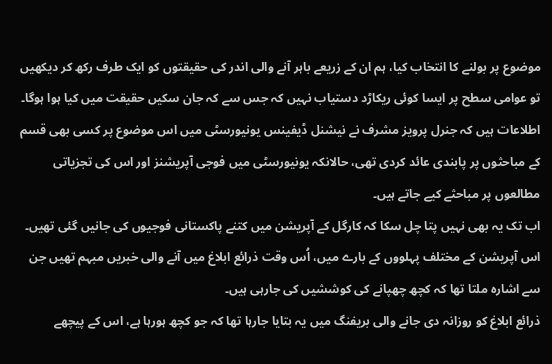موضوع پر بولنے کا انتخاب کیا، ہم ان کے زریعے باہر آنے والی اندر کی حقیقتوں کو ایک طرف رکھ کر دیکھیں تو عوامی سطح پر ایسا کوئی ریکاڑد دستیاب نہیں کہ جس سے کہ جان سکیں حقیقت میں کیا ہوا ہوگا۔
اطلاعات ہیں کہ جنرل پرویز مشرف نے نیشنل ڈیفینس یونیورسٹی میں اس موضوع پر کسی بھی قسم کے مباحثوں پر پابندی عائد کردی تھی، حالانکہ یونیورسٹی میں فوجی آپریشنز اور اس کی تجزیاتی مطالعوں پر مباحثے کیے جاتے ہیں۔
اب تک یہ بھی نہیں پتا چل سکا کہ کارگل کے آپریشن میں کتنے پاکستانی فوجیوں کی جانیں گئی تھیں۔ اس آپریشن کے مختلف پہلووں کے بارے میں، اُس وقت ذرائع ابلاغ میں آنے والی خبریں مبہم تھیں جن سے اشارہ ملتا تھا کہ کچھ چھپانے کی کوششیں کی جارہی ہیں۔
ذرائع ابلاغ کو روزانہ دی جانے والی بریفنگ میں یہ بتایا جارہا تھا کہ جو کچھ ہورہا ہے، اس کے پیچھے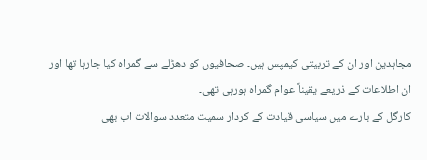مجاہدین اور ان کے تربیتی کیمپس ہیں۔ صحافیوں کو دھڑلے سے گمراہ کیا جارہا تھا اور ان اطلاعات کے ذریعے یقیناً عوام گمراہ ہورہی تھی۔
کارگل کے بارے میں سیاسی قیادت کے کردار سمیت متعدد سوالات اب بھی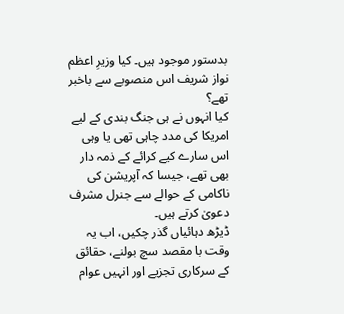بدستور موجود ہیں۔ کیا وزیرِ اعظم نواز شریف اس منصوبے سے باخبر تھے؟
کیا انہوں نے ہی جنگ بندی کے لیے امریکا کی مدد چاہی تھی یا وہی اس سارے کیے کرائے کے ذمہ دار بھی تھے، جیسا کہ آپریشن کی ناکامی کے حوالے سے جنرل مشرف دعویٰ کرتے ہیں۔
ڈیڑھ دہائیاں گذر چکیں، اب یہ وقت با مقصد سچ بولنے، حقائق کے سرکاری تجزیے اور انہیں عوام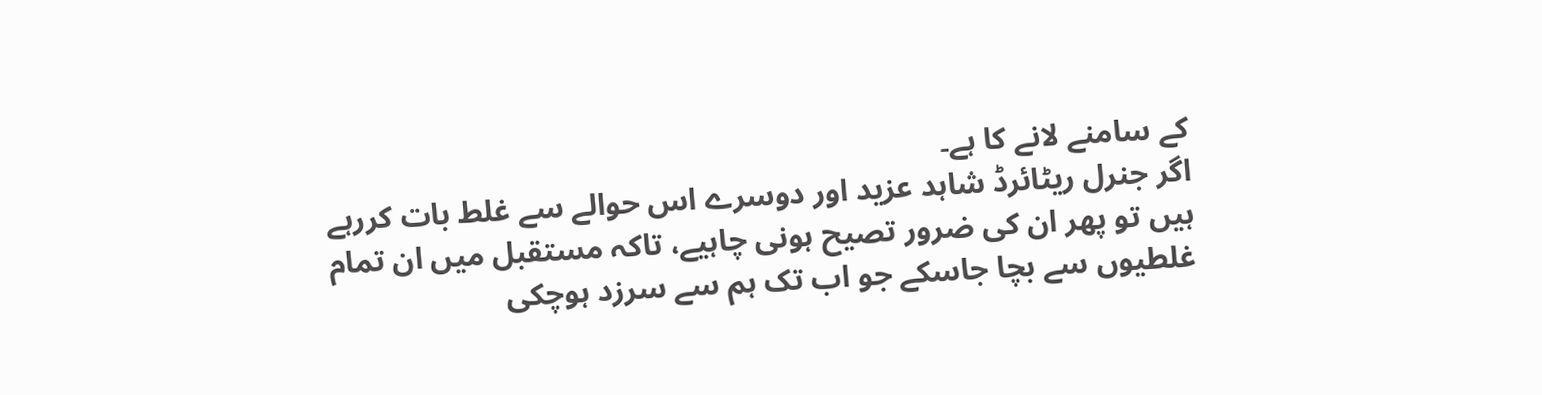کے سامنے لانے کا ہے۔
اگر جنرل ریٹائرڈ شاہد عزید اور دوسرے اس حوالے سے غلط بات کررہے ہیں تو پھر ان کی ضرور تصیح ہونی چاہیے، تاکہ مستقبل میں ان تمام غلطیوں سے بچا جاسکے جو اب تک ہم سے سرزد ہوچکی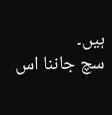ہیں۔
سچ جاننا اس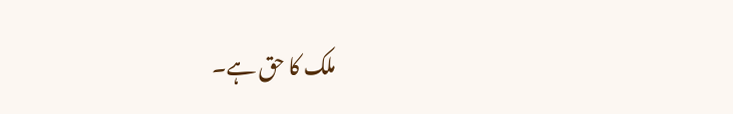ملک کا حق ہے۔